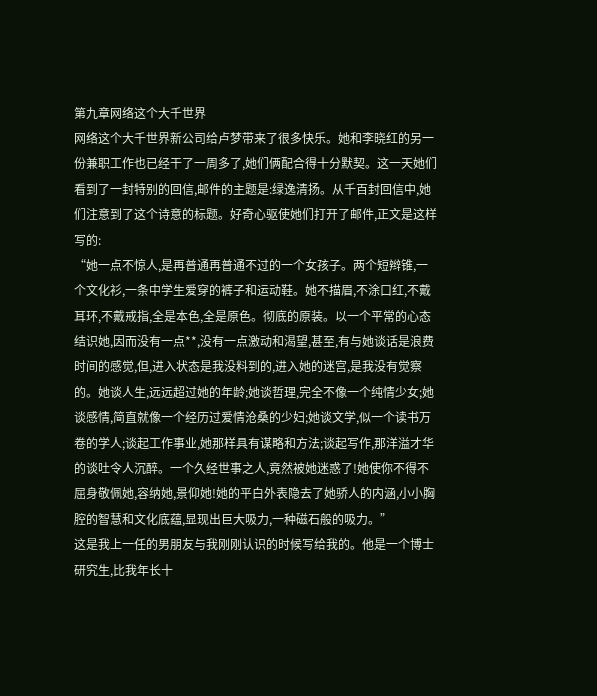第九章网络这个大千世界
网络这个大千世界新公司给卢梦带来了很多快乐。她和李晓红的另一份兼职工作也已经干了一周多了,她们俩配合得十分默契。这一天她们看到了一封特别的回信,邮件的主题是:绿逸清扬。从千百封回信中,她们注意到了这个诗意的标题。好奇心驱使她们打开了邮件,正文是这样写的:
“她一点不惊人,是再普通再普通不过的一个女孩子。两个短辫锥,一个文化衫,一条中学生爱穿的裤子和运动鞋。她不描眉,不涂口红,不戴耳环,不戴戒指,全是本色,全是原色。彻底的原装。以一个平常的心态结识她,因而没有一点**,没有一点激动和渴望,甚至,有与她谈话是浪费时间的感觉,但,进入状态是我没料到的,进入她的迷宫,是我没有觉察的。她谈人生,远远超过她的年龄;她谈哲理,完全不像一个纯情少女;她谈感情,简直就像一个经历过爱情沧桑的少妇;她谈文学,似一个读书万卷的学人;谈起工作事业,她那样具有谋略和方法;谈起写作,那洋溢才华的谈吐令人沉醉。一个久经世事之人,竟然被她迷惑了!她使你不得不屈身敬佩她,容纳她,景仰她!她的平白外表隐去了她骄人的内涵,小小胸腔的智慧和文化底蕴,显现出巨大吸力,一种磁石般的吸力。”
这是我上一任的男朋友与我刚刚认识的时候写给我的。他是一个博士研究生,比我年长十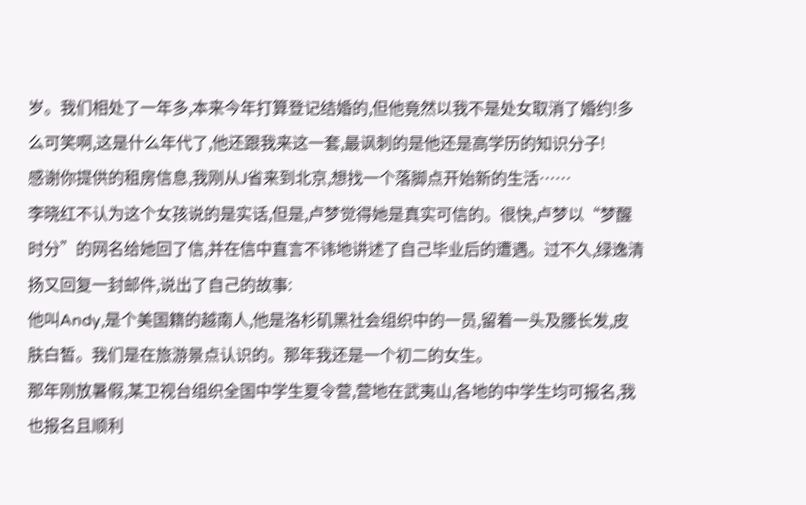岁。我们相处了一年多,本来今年打算登记结婚的,但他竟然以我不是处女取消了婚约!多么可笑啊,这是什么年代了,他还跟我来这一套,最讽刺的是他还是高学历的知识分子!
感谢你提供的租房信息,我刚从J省来到北京,想找一个落脚点开始新的生活……
李晓红不认为这个女孩说的是实话,但是,卢梦觉得她是真实可信的。很快,卢梦以“梦醒时分”的网名给她回了信,并在信中直言不讳地讲述了自己毕业后的遭遇。过不久,绿逸清扬又回复一封邮件,说出了自己的故事:
他叫Andy,是个美国籍的越南人,他是洛杉矶黑社会组织中的一员,留着一头及腰长发,皮肤白皙。我们是在旅游景点认识的。那年我还是一个初二的女生。
那年刚放暑假,某卫视台组织全国中学生夏令营,营地在武夷山,各地的中学生均可报名,我也报名且顺利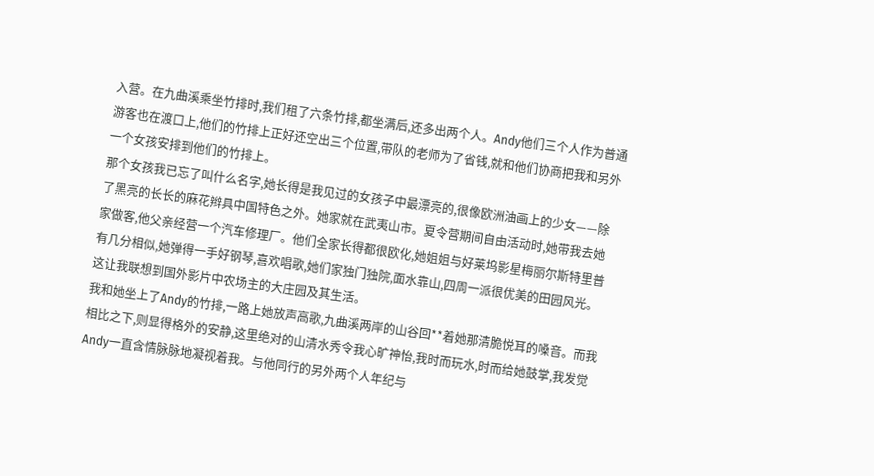入营。在九曲溪乘坐竹排时,我们租了六条竹排,都坐满后,还多出两个人。Andy他们三个人作为普通游客也在渡口上,他们的竹排上正好还空出三个位置,带队的老师为了省钱,就和他们协商把我和另外一个女孩安排到他们的竹排上。
那个女孩我已忘了叫什么名字,她长得是我见过的女孩子中最漂亮的,很像欧洲油画上的少女——除了黑亮的长长的麻花辫具中国特色之外。她家就在武夷山市。夏令营期间自由活动时,她带我去她家做客,他父亲经营一个汽车修理厂。他们全家长得都很欧化,她姐姐与好莱坞影星梅丽尔斯特里普有几分相似,她弹得一手好钢琴,喜欢唱歌,她们家独门独院,面水靠山,四周一派很优美的田园风光。这让我联想到国外影片中农场主的大庄园及其生活。
我和她坐上了Andy的竹排,一路上她放声高歌,九曲溪两岸的山谷回**着她那清脆悦耳的嗓音。而我相比之下,则显得格外的安静,这里绝对的山清水秀令我心旷神怡,我时而玩水,时而给她鼓掌,我发觉Andy一直含情脉脉地凝视着我。与他同行的另外两个人年纪与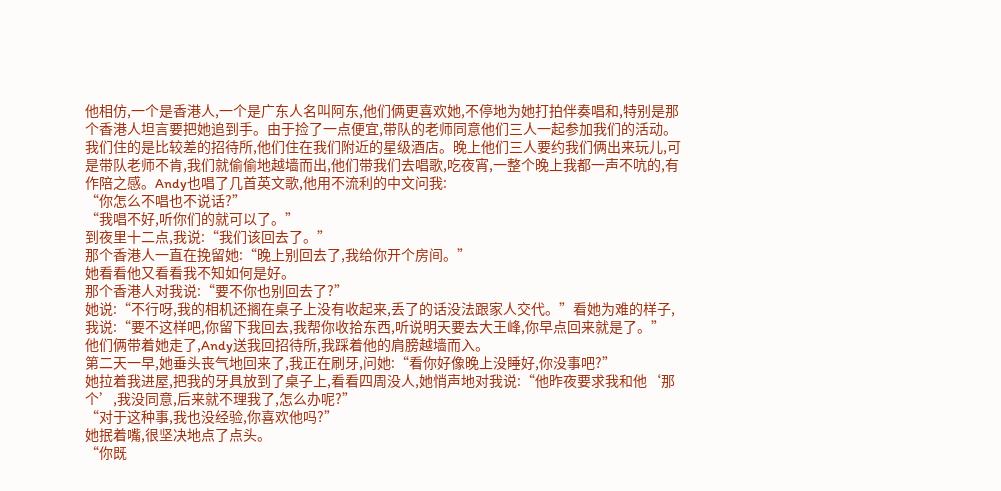他相仿,一个是香港人,一个是广东人名叫阿东,他们俩更喜欢她,不停地为她打拍伴奏唱和,特别是那个香港人坦言要把她追到手。由于捡了一点便宜,带队的老师同意他们三人一起参加我们的活动。我们住的是比较差的招待所,他们住在我们附近的星级酒店。晚上他们三人要约我们俩出来玩儿,可是带队老师不肯,我们就偷偷地越墙而出,他们带我们去唱歌,吃夜宵,一整个晚上我都一声不吭的,有作陪之感。Andy也唱了几首英文歌,他用不流利的中文问我:
“你怎么不唱也不说话?”
“我唱不好,听你们的就可以了。”
到夜里十二点,我说:“我们该回去了。”
那个香港人一直在挽留她:“晚上别回去了,我给你开个房间。”
她看看他又看看我不知如何是好。
那个香港人对我说:“要不你也别回去了?”
她说:“不行呀,我的相机还搁在桌子上没有收起来,丢了的话没法跟家人交代。”看她为难的样子,我说:“要不这样吧,你留下我回去,我帮你收拾东西,听说明天要去大王峰,你早点回来就是了。”
他们俩带着她走了,Andy送我回招待所,我踩着他的肩膀越墙而入。
第二天一早,她垂头丧气地回来了,我正在刷牙,问她:“看你好像晚上没睡好,你没事吧?”
她拉着我进屋,把我的牙具放到了桌子上,看看四周没人,她悄声地对我说:“他昨夜要求我和他‘那个’,我没同意,后来就不理我了,怎么办呢?”
“对于这种事,我也没经验,你喜欢他吗?”
她抿着嘴,很坚决地点了点头。
“你既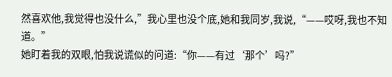然喜欢他,我觉得也没什么,”我心里也没个底,她和我同岁,我说,“——哎呀,我也不知道。”
她盯着我的双眼,怕我说谎似的问道:“你——有过‘那个’吗?”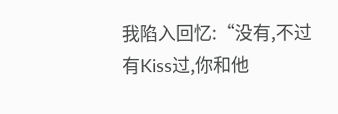我陷入回忆:“没有,不过有Kiss过,你和他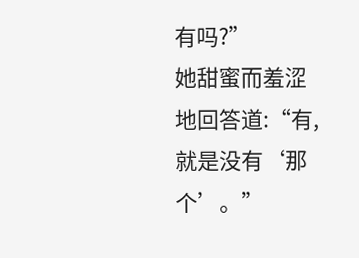有吗?”
她甜蜜而羞涩地回答道:“有,就是没有‘那个’。”